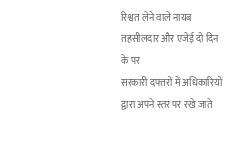रिश्वत लेने वाले नायब तहसीलदार और एजेई दो दिन के पर
सरकारी दफ्तरों में अधिकारियों द्वारा अपने स्तर पर रखे जाते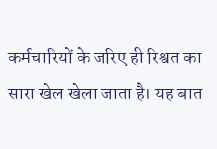कर्मचारियों के जरिए ही रिश्वत का सारा खेल खेला जाता है। यह बात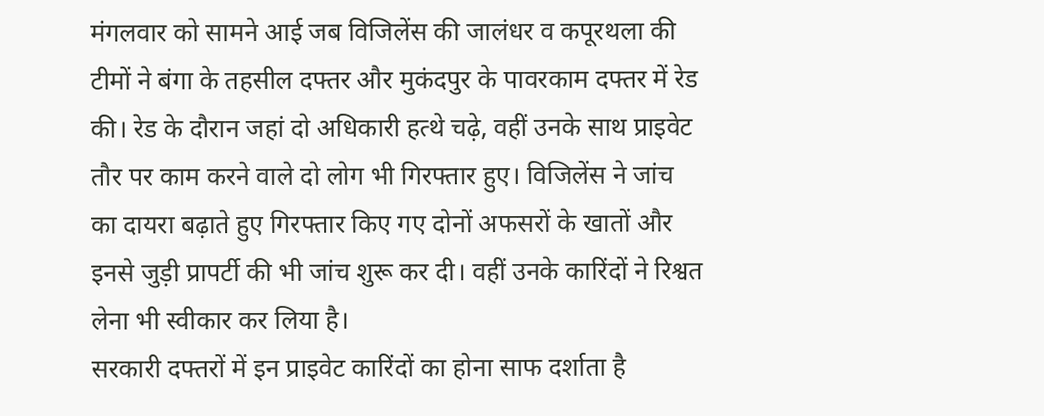मंगलवार को सामने आई जब विजिलेंस की जालंधर व कपूरथला की टीमों ने बंगा के तहसील दफ्तर और मुकंदपुर के पावरकाम दफ्तर में रेड की। रेड के दौरान जहां दो अधिकारी हत्थे चढ़े, वहीं उनके साथ प्राइवेट तौर पर काम करने वाले दो लोग भी गिरफ्तार हुए। विजिलेंस ने जांच का दायरा बढ़ाते हुए गिरफ्तार किए गए दोनों अफसरों के खातों और इनसे जुड़ी प्रापर्टी की भी जांच शुरू कर दी। वहीं उनके कारिंदों ने रिश्वत लेना भी स्वीकार कर लिया है।
सरकारी दफ्तरों में इन प्राइवेट कारिंदों का होना साफ दर्शाता है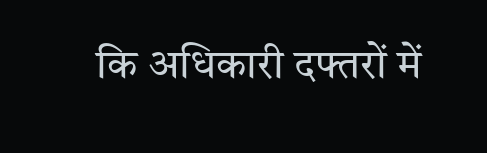कि अधिकारी दफ्तरों में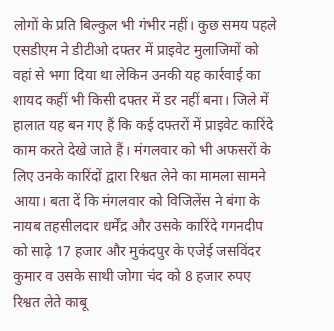लोगों के प्रति बिल्कुल भी गंभीर नहीं। कुछ समय पहले एसडीएम ने डीटीओ दफ्तर में प्राइवेट मुलाजिमों को वहां से भगा दिया था लेकिन उनकी यह कार्रवाई का शायद कहीं भी किसी दफ्तर में डर नहीं बना। जिले में हालात यह बन गए हैं कि कई दफ्तरों में प्राइवेट कारिंदे काम करते देखे जाते हैं। मंगलवार को भी अफसरों के लिए उनके कारिंदों द्वारा रिश्वत लेने का मामला सामने आया। बता दें कि मंगलवार को विजिलेंस ने बंगा के नायब तहसीलदार धर्मेंद्र और उसके कारिंदे गगनदीप को साढ़े 17 हजार और मुकंदपुर के एजेई जसविंदर कुमार व उसके साथी जोगा चंद को 8 हजार रुपए रिश्वत लेते काबू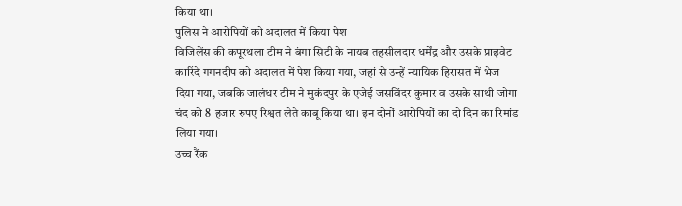किया था।
पुलिस ने आरोपियों को अदालत में किया पेश
विजिलेंस की कपूरथला टीम ने बंगा सिटी के नायब तहसीलदार धर्मेंद्र और उसके प्राइवेट कारिंदे गगनदीप को अदालत में पेश किया गया, जहां से उन्हें न्यायिक हिरासत में भेज दिया गया, जबकि जालंधर टीम ने मुकंदपुर के एजेई जसविंदर कुमार व उसके साथी जोगा चंद को 8 हजार रुपए रिश्वत लेते काबू किया था। इन दोनों आरोपियों का दो दिन का रिमांड लिया गया।
उच्च रैंक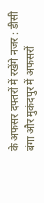के अफसर दफ्तरों में रखेंगे नजर : डीसी
बंगा और मुकंदपुर में अफसरों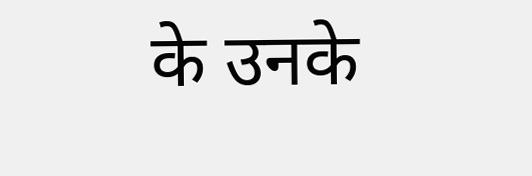के उनके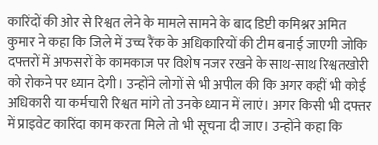कारिंदों की ओर से रिश्वत लेने के मामले सामने के बाद डिप्टी कमिश्नर अमित कुमार ने कहा कि जिले में उच्च रैंक के अधिकारियों की टीम बनाई जाएगी जोकि दफ्तरों में अफसरों के कामकाज पर विशेष नजर रखने के साथ-साथ रिश्वतखोरी को रोकने पर ध्यान देगी। उन्होंने लोगों से भी अपील की कि अगर कहीं भी कोई अधिकारी या कर्मचारी रिश्वत मांगे तो उनके ध्यान में लाएं। अगर किसी भी दफ्तर में प्राइवेट कारिंदा काम करता मिले तो भी सूचना दी जाए। उन्होंने कहा कि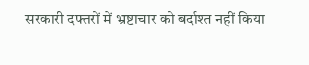सरकारी दफ्तरों में भ्रष्टाचार को बर्दाश्त नहीं किया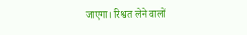जाएगा। रिश्वत लेने वालों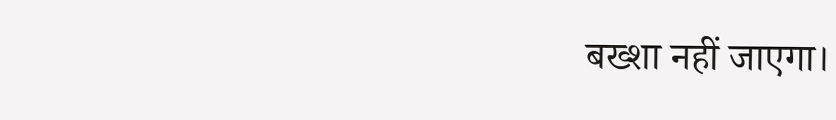बख्शा नहीं जाएगा।